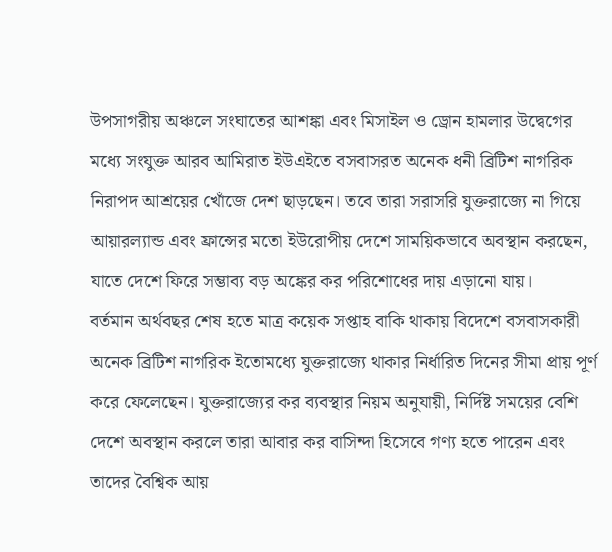উপসাগরীয় অঞ্চলে সংঘাতের আশঙ্কা এবং মিসাইল ও ড্রোন হামলার উদ্বেগের মধ্যে সংযুক্ত আরব আমিরাত ইউএইতে বসবাসরত অনেক ধনী ব্রিটিশ নাগরিক নিরাপদ আশ্রয়ের খোঁজে দেশ ছাড়ছেন। তবে তারা সরাসরি যুক্তরাজ্যে না গিয়ে আয়ারল্যান্ড এবং ফ্রান্সের মতো ইউরোপীয় দেশে সাময়িকভাবে অবস্থান করছেন, যাতে দেশে ফিরে সম্ভাব্য বড় অঙ্কের কর পরিশোধের দায় এড়ানো যায়।
বর্তমান অর্থবছর শেষ হতে মাত্র কয়েক সপ্তাহ বাকি থাকায় বিদেশে বসবাসকারী অনেক ব্রিটিশ নাগরিক ইতোমধ্যে যুক্তরাজ্যে থাকার নির্ধারিত দিনের সীমা প্রায় পূর্ণ করে ফেলেছেন। যুক্তরাজ্যের কর ব্যবস্থার নিয়ম অনুযায়ী, নির্দিষ্ট সময়ের বেশি দেশে অবস্থান করলে তারা আবার কর বাসিন্দা হিসেবে গণ্য হতে পারেন এবং তাদের বৈশ্বিক আয়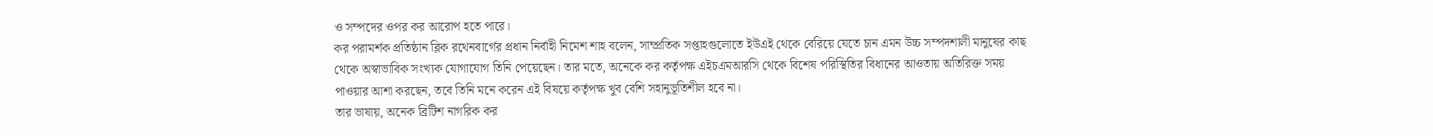ও সম্পদের ওপর কর আরোপ হতে পারে।
কর পরামর্শক প্রতিষ্ঠান ব্লিক রথেনবার্গের প্রধান নির্বাহী নিমেশ শাহ বলেন, সাম্প্রতিক সপ্তাহগুলোতে ইউএই থেকে বেরিয়ে যেতে চান এমন উচ্চ সম্পদশালী মানুষের কাছ থেকে অস্বাভাবিক সংখ্যক যোগাযোগ তিনি পেয়েছেন। তার মতে, অনেকে কর কর্তৃপক্ষ এইচএমআরসি থেকে বিশেষ পরিস্থিতির বিধানের আওতায় অতিরিক্ত সময় পাওয়ার আশা করছেন, তবে তিনি মনে করেন এই বিষয়ে কর্তৃপক্ষ খুব বেশি সহানুভূতিশীল হবে না।
তার ভাষায়, অনেক ব্রিটিশ নাগরিক কর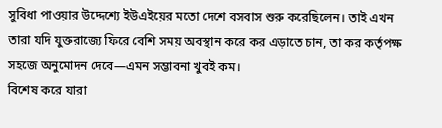সুবিধা পাওয়ার উদ্দেশ্যে ইউএইয়ের মতো দেশে বসবাস শুরু করেছিলেন। তাই এখন তারা যদি যুক্তরাজ্যে ফিরে বেশি সময় অবস্থান করে কর এড়াতে চান, তা কর কর্তৃপক্ষ সহজে অনুমোদন দেবে—এমন সম্ভাবনা খুবই কম।
বিশেষ করে যারা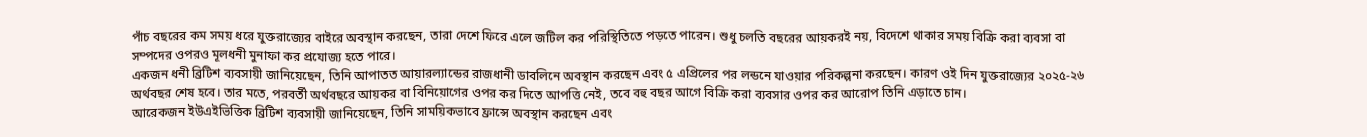পাঁচ বছরের কম সময় ধরে যুক্তরাজ্যের বাইরে অবস্থান করছেন, তারা দেশে ফিরে এলে জটিল কর পরিস্থিতিতে পড়তে পারেন। শুধু চলতি বছরের আয়করই নয়, বিদেশে থাকার সময় বিক্রি করা ব্যবসা বা সম্পদের ওপরও মূলধনী মুনাফা কর প্রযোজ্য হতে পারে।
একজন ধনী ব্রিটিশ ব্যবসায়ী জানিয়েছেন, তিনি আপাতত আয়ারল্যান্ডের রাজধানী ডাবলিনে অবস্থান করছেন এবং ৫ এপ্রিলের পর লন্ডনে যাওয়ার পরিকল্পনা করছেন। কারণ ওই দিন যুক্তরাজ্যের ২০২৫-২৬ অর্থবছর শেষ হবে। তার মতে, পরবর্তী অর্থবছরে আয়কর বা বিনিয়োগের ওপর কর দিতে আপত্তি নেই, তবে বহু বছর আগে বিক্রি করা ব্যবসার ওপর কর আরোপ তিনি এড়াতে চান।
আরেকজন ইউএইভিত্তিক ব্রিটিশ ব্যবসায়ী জানিয়েছেন, তিনি সাময়িকভাবে ফ্রান্সে অবস্থান করছেন এবং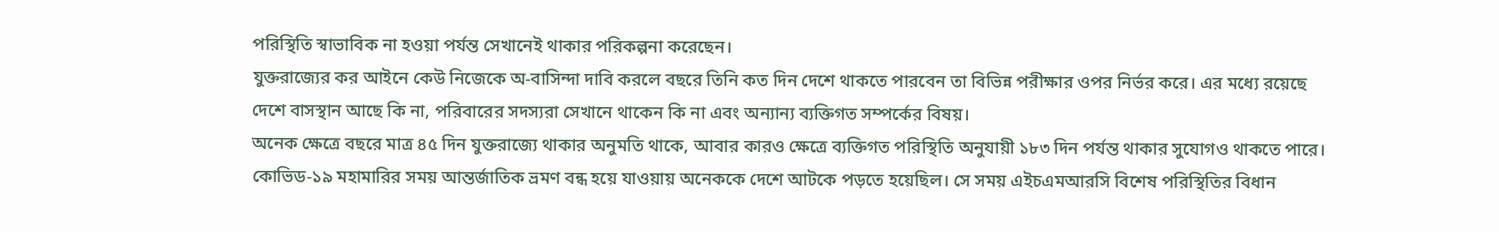পরিস্থিতি স্বাভাবিক না হওয়া পর্যন্ত সেখানেই থাকার পরিকল্পনা করেছেন।
যুক্তরাজ্যের কর আইনে কেউ নিজেকে অ-বাসিন্দা দাবি করলে বছরে তিনি কত দিন দেশে থাকতে পারবেন তা বিভিন্ন পরীক্ষার ওপর নির্ভর করে। এর মধ্যে রয়েছে দেশে বাসস্থান আছে কি না, পরিবারের সদস্যরা সেখানে থাকেন কি না এবং অন্যান্য ব্যক্তিগত সম্পর্কের বিষয়।
অনেক ক্ষেত্রে বছরে মাত্র ৪৫ দিন যুক্তরাজ্যে থাকার অনুমতি থাকে, আবার কারও ক্ষেত্রে ব্যক্তিগত পরিস্থিতি অনুযায়ী ১৮৩ দিন পর্যন্ত থাকার সুযোগও থাকতে পারে।
কোভিড-১৯ মহামারির সময় আন্তর্জাতিক ভ্রমণ বন্ধ হয়ে যাওয়ায় অনেককে দেশে আটকে পড়তে হয়েছিল। সে সময় এইচএমআরসি বিশেষ পরিস্থিতির বিধান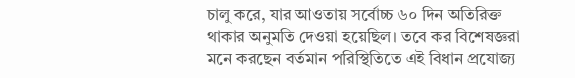চালু করে, যার আওতায় সর্বোচ্চ ৬০ দিন অতিরিক্ত থাকার অনুমতি দেওয়া হয়েছিল। তবে কর বিশেষজ্ঞরা মনে করছেন বর্তমান পরিস্থিতিতে এই বিধান প্রযোজ্য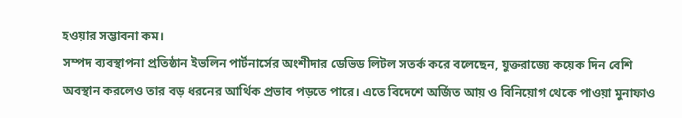হওয়ার সম্ভাবনা কম।
সম্পদ ব্যবস্থাপনা প্রতিষ্ঠান ইভলিন পার্টনার্সের অংশীদার ডেভিড লিটল সতর্ক করে বলেছেন, যুক্তরাজ্যে কয়েক দিন বেশি অবস্থান করলেও তার বড় ধরনের আর্থিক প্রভাব পড়তে পারে। এতে বিদেশে অর্জিত আয় ও বিনিয়োগ থেকে পাওয়া মুনাফাও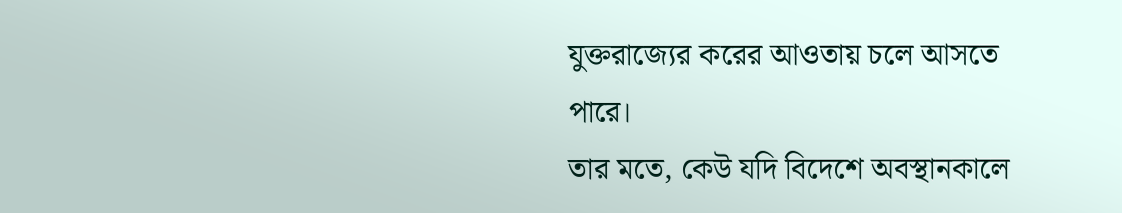যুক্তরাজ্যের করের আওতায় চলে আসতে পারে।
তার মতে, কেউ যদি বিদেশে অবস্থানকালে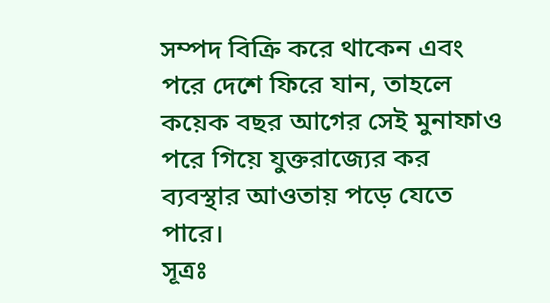সম্পদ বিক্রি করে থাকেন এবং পরে দেশে ফিরে যান, তাহলে কয়েক বছর আগের সেই মুনাফাও পরে গিয়ে যুক্তরাজ্যের কর ব্যবস্থার আওতায় পড়ে যেতে পারে।
সূত্রঃ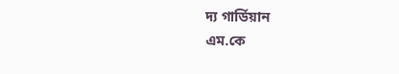দ্য গার্ডিয়ান
এম.কে